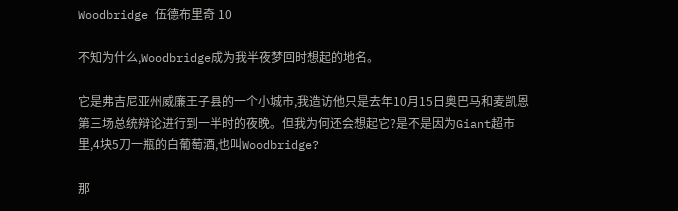Woodbridge 伍德布里奇 10

不知为什么,Woodbridge成为我半夜梦回时想起的地名。

它是弗吉尼亚州威廉王子县的一个小城市,我造访他只是去年10月15日奥巴马和麦凯恩第三场总统辩论进行到一半时的夜晚。但我为何还会想起它?是不是因为Giant超市里,4块5刀一瓶的白葡萄酒,也叫Woodbridge?

那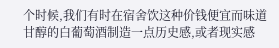个时候,我们有时在宿舍饮这种价钱便宜而味道甘醇的白葡萄酒制造一点历史感,或者现实感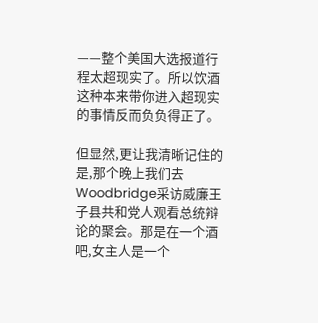——整个美国大选报道行程太超现实了。所以饮酒这种本来带你进入超现实的事情反而负负得正了。

但显然,更让我清晰记住的是,那个晚上我们去Woodbridge采访威廉王子县共和党人观看总统辩论的聚会。那是在一个酒吧,女主人是一个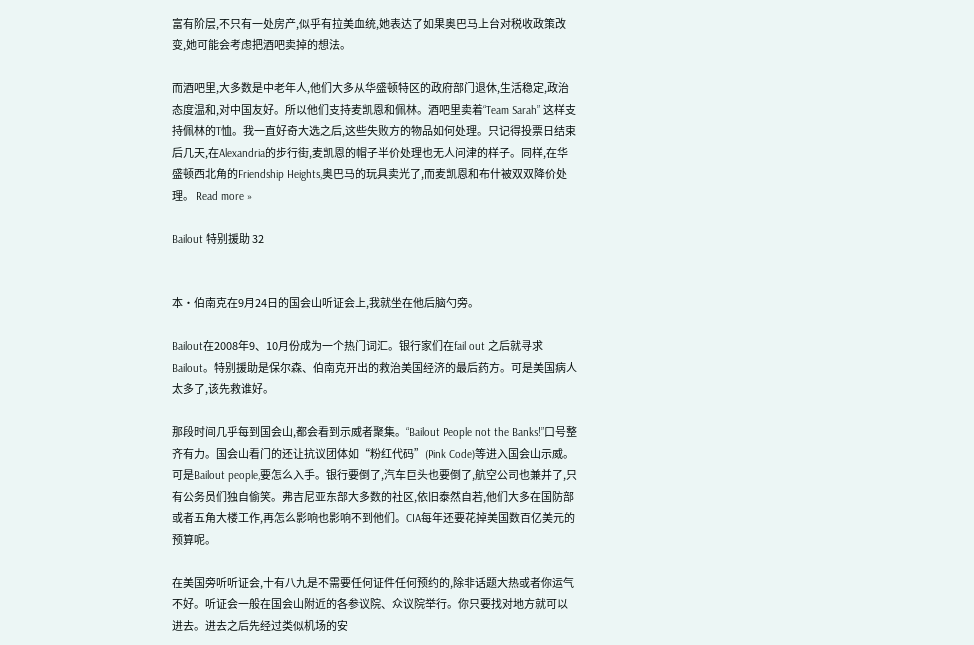富有阶层,不只有一处房产,似乎有拉美血统,她表达了如果奥巴马上台对税收政策改变,她可能会考虑把酒吧卖掉的想法。

而酒吧里,大多数是中老年人,他们大多从华盛顿特区的政府部门退休,生活稳定,政治态度温和,对中国友好。所以他们支持麦凯恩和佩林。酒吧里卖着“Team Sarah” 这样支持佩林的T恤。我一直好奇大选之后,这些失败方的物品如何处理。只记得投票日结束后几天,在Alexandria的步行街,麦凯恩的帽子半价处理也无人问津的样子。同样,在华盛顿西北角的Friendship Heights,奥巴马的玩具卖光了,而麦凯恩和布什被双双降价处理。 Read more »

Bailout 特别援助 32


本·伯南克在9月24日的国会山听证会上,我就坐在他后脑勺旁。

Bailout在2008年9、10月份成为一个热门词汇。银行家们在fail out 之后就寻求Bailout。特别援助是保尔森、伯南克开出的救治美国经济的最后药方。可是美国病人太多了,该先救谁好。

那段时间几乎每到国会山,都会看到示威者聚集。“Bailout People not the Banks!”口号整齐有力。国会山看门的还让抗议团体如“粉红代码”(Pink Code)等进入国会山示威。可是Bailout people,要怎么入手。银行要倒了,汽车巨头也要倒了,航空公司也兼并了,只有公务员们独自偷笑。弗吉尼亚东部大多数的社区,依旧泰然自若,他们大多在国防部或者五角大楼工作,再怎么影响也影响不到他们。CIA每年还要花掉美国数百亿美元的预算呢。

在美国旁听听证会,十有八九是不需要任何证件任何预约的,除非话题大热或者你运气不好。听证会一般在国会山附近的各参议院、众议院举行。你只要找对地方就可以进去。进去之后先经过类似机场的安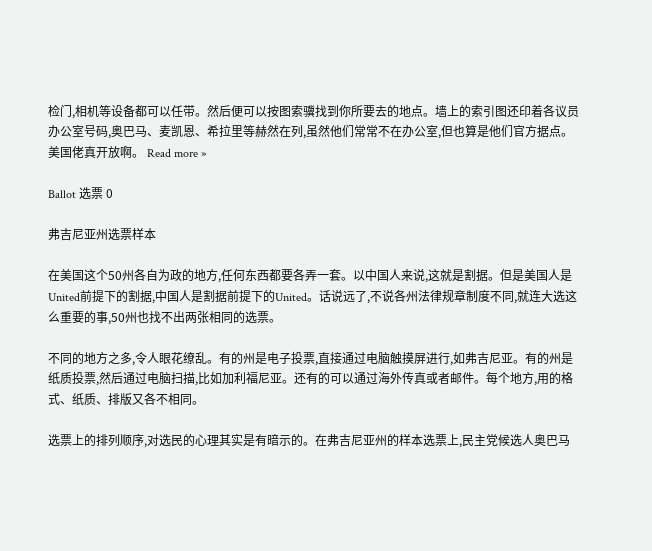检门,相机等设备都可以任带。然后便可以按图索骥找到你所要去的地点。墙上的索引图还印着各议员办公室号码,奥巴马、麦凯恩、希拉里等赫然在列,虽然他们常常不在办公室,但也算是他们官方据点。美国佬真开放啊。 Read more »

Ballot 选票 0

弗吉尼亚州选票样本

在美国这个50州各自为政的地方,任何东西都要各弄一套。以中国人来说,这就是割据。但是美国人是United前提下的割据,中国人是割据前提下的United。话说远了,不说各州法律规章制度不同,就连大选这么重要的事,50州也找不出两张相同的选票。

不同的地方之多,令人眼花缭乱。有的州是电子投票,直接通过电脑触摸屏进行,如弗吉尼亚。有的州是纸质投票,然后通过电脑扫描,比如加利福尼亚。还有的可以通过海外传真或者邮件。每个地方,用的格式、纸质、排版又各不相同。

选票上的排列顺序,对选民的心理其实是有暗示的。在弗吉尼亚州的样本选票上,民主党候选人奥巴马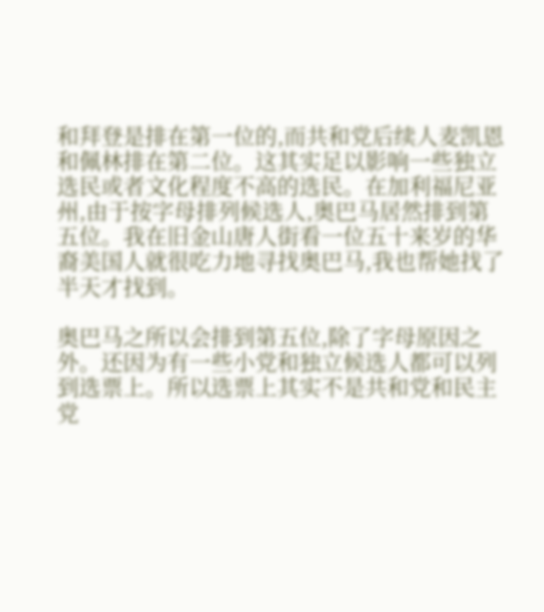和拜登是排在第一位的,而共和党后续人麦凯恩和佩林排在第二位。这其实足以影响一些独立选民或者文化程度不高的选民。在加利福尼亚州,由于按字母排列候选人,奥巴马居然排到第五位。我在旧金山唐人街看一位五十来岁的华裔美国人就很吃力地寻找奥巴马,我也帮她找了半天才找到。

奥巴马之所以会排到第五位,除了字母原因之外。还因为有一些小党和独立候选人都可以列到选票上。所以选票上其实不是共和党和民主党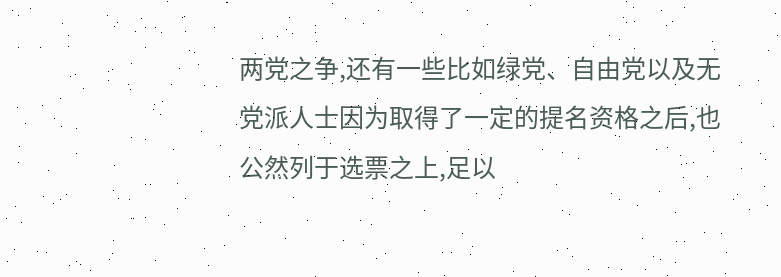两党之争,还有一些比如绿党、自由党以及无党派人士因为取得了一定的提名资格之后,也公然列于选票之上,足以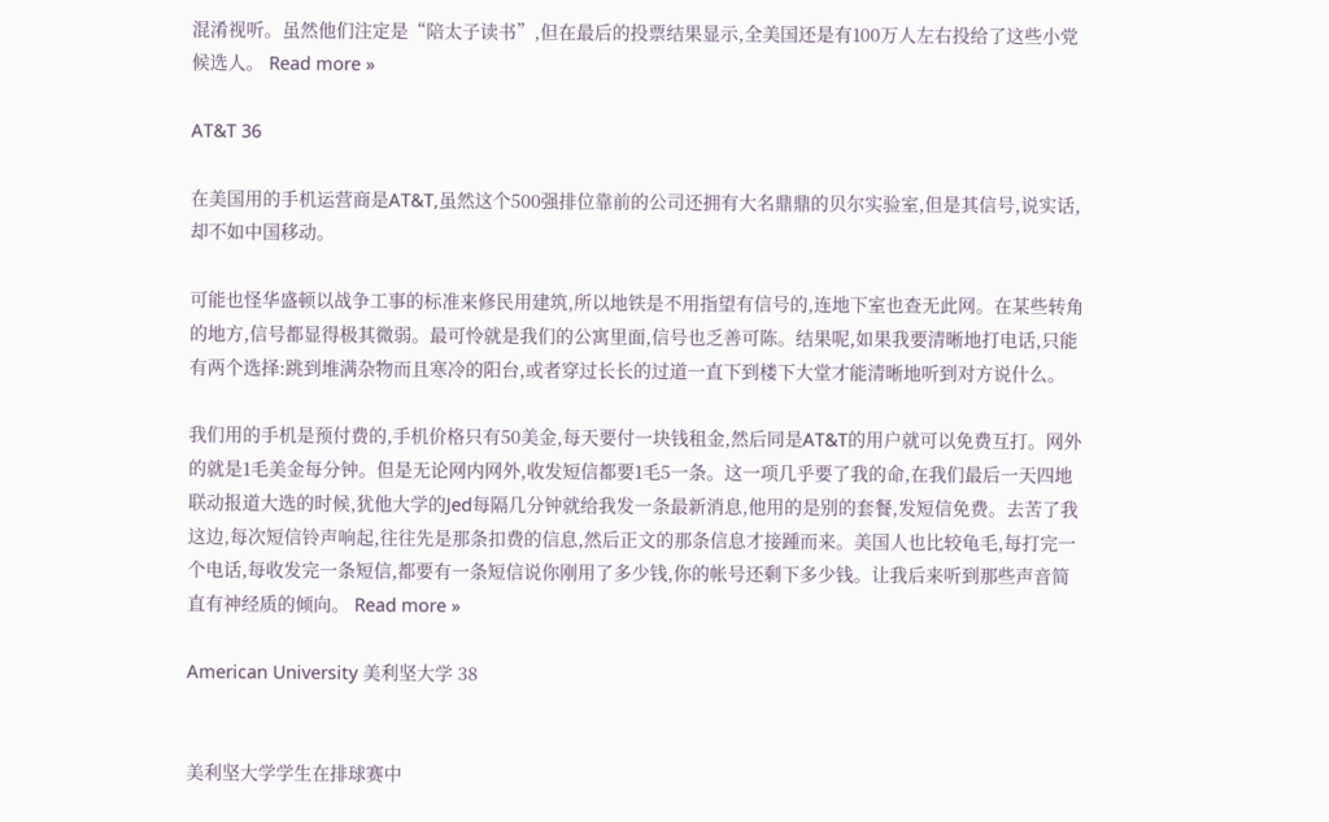混淆视听。虽然他们注定是“陪太子读书”,但在最后的投票结果显示,全美国还是有100万人左右投给了这些小党候选人。 Read more »

AT&T 36

在美国用的手机运营商是AT&T,虽然这个500强排位靠前的公司还拥有大名鼎鼎的贝尔实验室,但是其信号,说实话,却不如中国移动。

可能也怪华盛顿以战争工事的标准来修民用建筑,所以地铁是不用指望有信号的,连地下室也查无此网。在某些转角的地方,信号都显得极其微弱。最可怜就是我们的公寓里面,信号也乏善可陈。结果呢,如果我要清晰地打电话,只能有两个选择:跳到堆满杂物而且寒冷的阳台,或者穿过长长的过道一直下到楼下大堂才能清晰地听到对方说什么。

我们用的手机是预付费的,手机价格只有50美金,每天要付一块钱租金,然后同是AT&T的用户就可以免费互打。网外的就是1毛美金每分钟。但是无论网内网外,收发短信都要1毛5一条。这一项几乎要了我的命,在我们最后一天四地联动报道大选的时候,犹他大学的Jed每隔几分钟就给我发一条最新消息,他用的是别的套餐,发短信免费。去苦了我这边,每次短信铃声响起,往往先是那条扣费的信息,然后正文的那条信息才接踵而来。美国人也比较龟毛,每打完一个电话,每收发完一条短信,都要有一条短信说你刚用了多少钱,你的帐号还剩下多少钱。让我后来听到那些声音简直有神经质的倾向。 Read more »

American University 美利坚大学 38


美利坚大学学生在排球赛中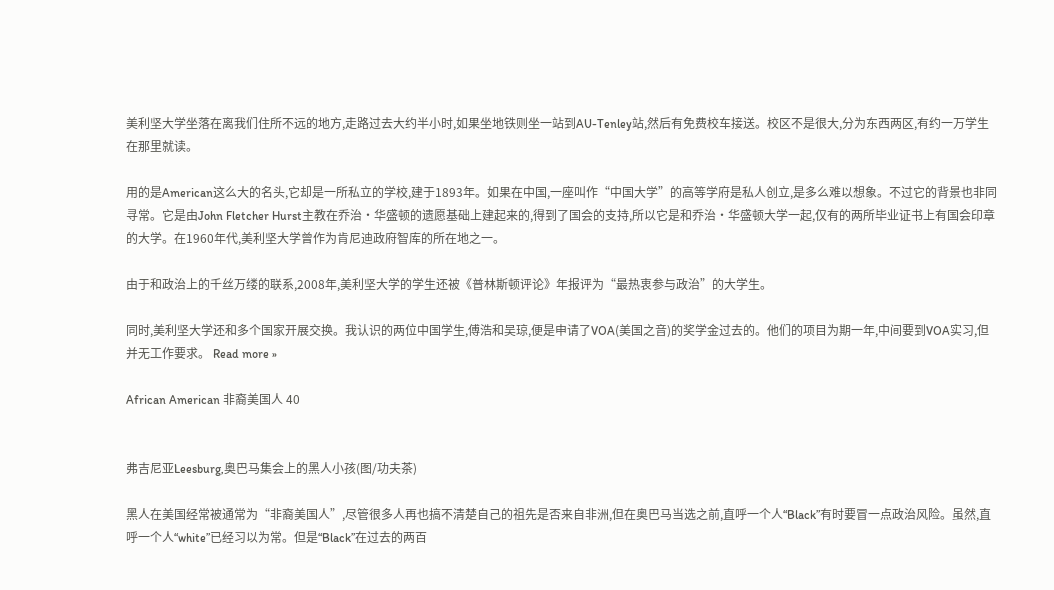美利坚大学坐落在离我们住所不远的地方,走路过去大约半小时,如果坐地铁则坐一站到AU-Tenley站,然后有免费校车接送。校区不是很大,分为东西两区,有约一万学生在那里就读。

用的是American这么大的名头,它却是一所私立的学校,建于1893年。如果在中国,一座叫作“中国大学”的高等学府是私人创立,是多么难以想象。不过它的背景也非同寻常。它是由John Fletcher Hurst主教在乔治•华盛顿的遗愿基础上建起来的,得到了国会的支持,所以它是和乔治•华盛顿大学一起,仅有的两所毕业证书上有国会印章的大学。在1960年代,美利坚大学曾作为肯尼迪政府智库的所在地之一。

由于和政治上的千丝万缕的联系,2008年,美利坚大学的学生还被《普林斯顿评论》年报评为“最热衷参与政治”的大学生。

同时,美利坚大学还和多个国家开展交换。我认识的两位中国学生,傅浩和吴琼,便是申请了VOA(美国之音)的奖学金过去的。他们的项目为期一年,中间要到VOA实习,但并无工作要求。 Read more »

African American 非裔美国人 40


弗吉尼亚Leesburg,奥巴马集会上的黑人小孩(图/功夫茶)

黑人在美国经常被通常为“非裔美国人”,尽管很多人再也搞不清楚自己的祖先是否来自非洲,但在奥巴马当选之前,直呼一个人“Black”有时要冒一点政治风险。虽然,直呼一个人“white”已经习以为常。但是“Black”在过去的两百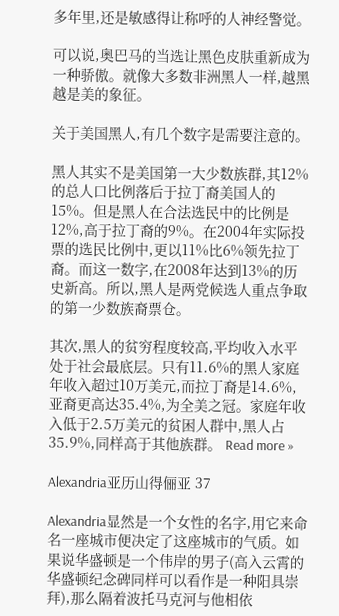多年里,还是敏感得让称呼的人神经警觉。

可以说,奥巴马的当选让黑色皮肤重新成为一种骄傲。就像大多数非洲黑人一样,越黑越是美的象征。

关于美国黑人,有几个数字是需要注意的。

黑人其实不是美国第一大少数族群,其12%的总人口比例落后于拉丁裔美国人的15%。但是黑人在合法选民中的比例是12%,高于拉丁裔的9%。在2004年实际投票的选民比例中,更以11%比6%领先拉丁裔。而这一数字,在2008年达到13%的历史新高。所以,黑人是两党候选人重点争取的第一少数族裔票仓。

其次,黑人的贫穷程度较高,平均收入水平处于社会最底层。只有11.6%的黑人家庭年收入超过10万美元,而拉丁裔是14.6%,亚裔更高达35.4%,为全美之冠。家庭年收入低于2.5万美元的贫困人群中,黑人占35.9%,同样高于其他族群。 Read more »

Alexandria亚历山得俪亚 37

Alexandria显然是一个女性的名字,用它来命名一座城市便决定了这座城市的气质。如果说华盛顿是一个伟岸的男子(高入云霄的华盛顿纪念碑同样可以看作是一种阳具崇拜),那么隔着波托马克河与他相依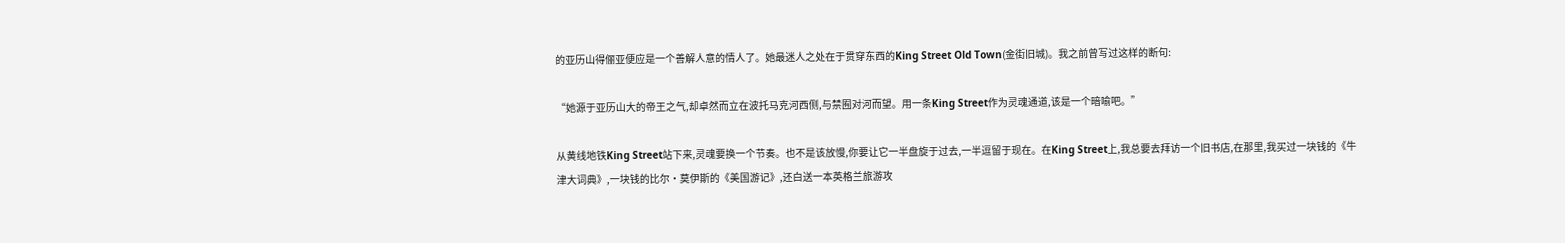的亚历山得俪亚便应是一个善解人意的情人了。她最迷人之处在于贯穿东西的King Street Old Town(金街旧城)。我之前曾写过这样的断句:

“她源于亚历山大的帝王之气,却卓然而立在波托马克河西侧,与禁囿对河而望。用一条King Street作为灵魂通道,该是一个暗喻吧。”

从黄线地铁King Street站下来,灵魂要换一个节奏。也不是该放慢,你要让它一半盘旋于过去,一半逗留于现在。在King Street上,我总要去拜访一个旧书店,在那里,我买过一块钱的《牛津大词典》,一块钱的比尔•莫伊斯的《美国游记》,还白送一本英格兰旅游攻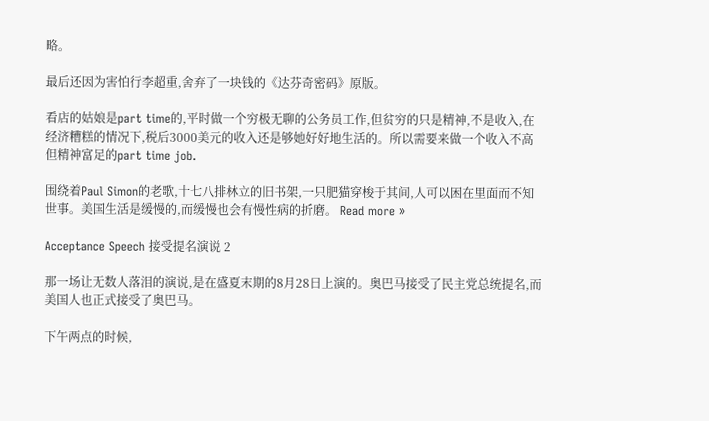略。

最后还因为害怕行李超重,舍弃了一块钱的《达芬奇密码》原版。

看店的姑娘是part time的,平时做一个穷极无聊的公务员工作,但贫穷的只是精神,不是收入,在经济糟糕的情况下,税后3000美元的收入还是够她好好地生活的。所以需要来做一个收入不高但精神富足的part time job.

围绕着Paul Simon的老歌,十七八排林立的旧书架,一只肥猫穿梭于其间,人可以困在里面而不知世事。美国生活是缓慢的,而缓慢也会有慢性病的折磨。 Read more »

Acceptance Speech 接受提名演说 2

那一场让无数人落泪的演说,是在盛夏末期的8月28日上演的。奥巴马接受了民主党总统提名,而美国人也正式接受了奥巴马。

下午两点的时候,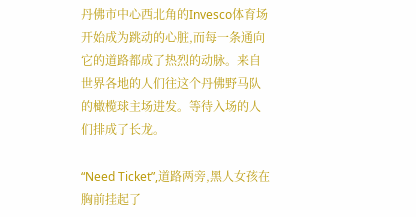丹佛市中心西北角的Invesco体育场开始成为跳动的心脏,而每一条通向它的道路都成了热烈的动脉。来自世界各地的人们往这个丹佛野马队的橄榄球主场进发。等待入场的人们排成了长龙。

“Need Ticket”,道路两旁,黑人女孩在胸前挂起了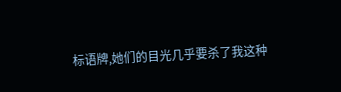标语牌,她们的目光几乎要杀了我这种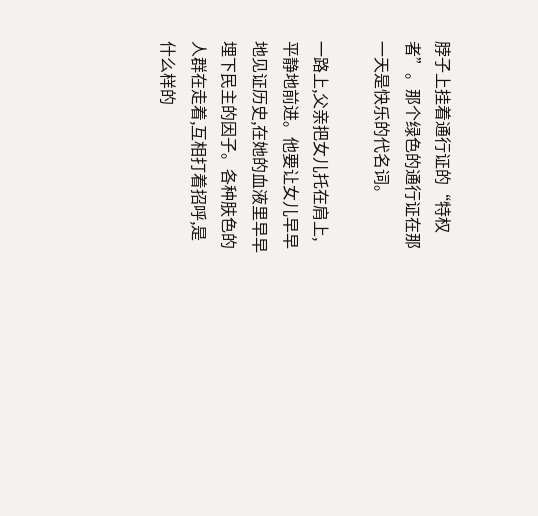脖子上挂着通行证的“特权者”。那个绿色的通行证在那一天是快乐的代名词。

一路上,父亲把女儿托在肩上,平静地前进。他要让女儿早早地见证历史,在她的血液里早早埋下民主的因子。各种肤色的人群在走着,互相打着招呼,是什么样的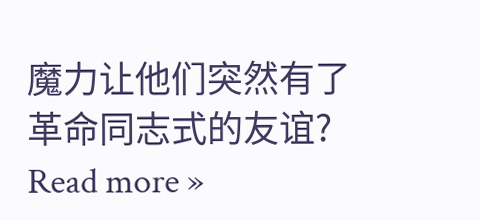魔力让他们突然有了革命同志式的友谊? Read more »